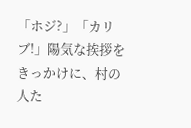「ホジ?」「カリブ!」陽気な挨拶をきっかけに、村の人た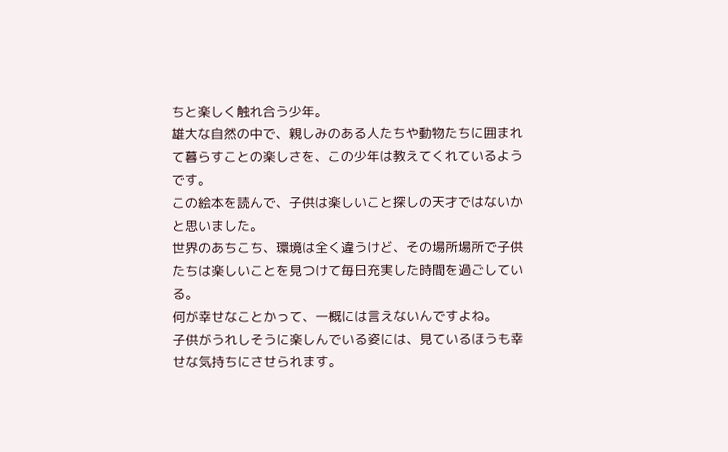ちと楽しく触れ合う少年。
雄大な自然の中で、親しみのある人たちや動物たちに囲まれて暮らすことの楽しさを、この少年は教えてくれているようです。
この絵本を読んで、子供は楽しいこと探しの天才ではないかと思いました。
世界のあちこち、環境は全く違うけど、その場所場所で子供たちは楽しいことを見つけて毎日充実した時間を過ごしている。
何が幸せなことかって、一概には言えないんですよね。
子供がうれしそうに楽しんでいる姿には、見ているほうも幸せな気持ちにさせられます。